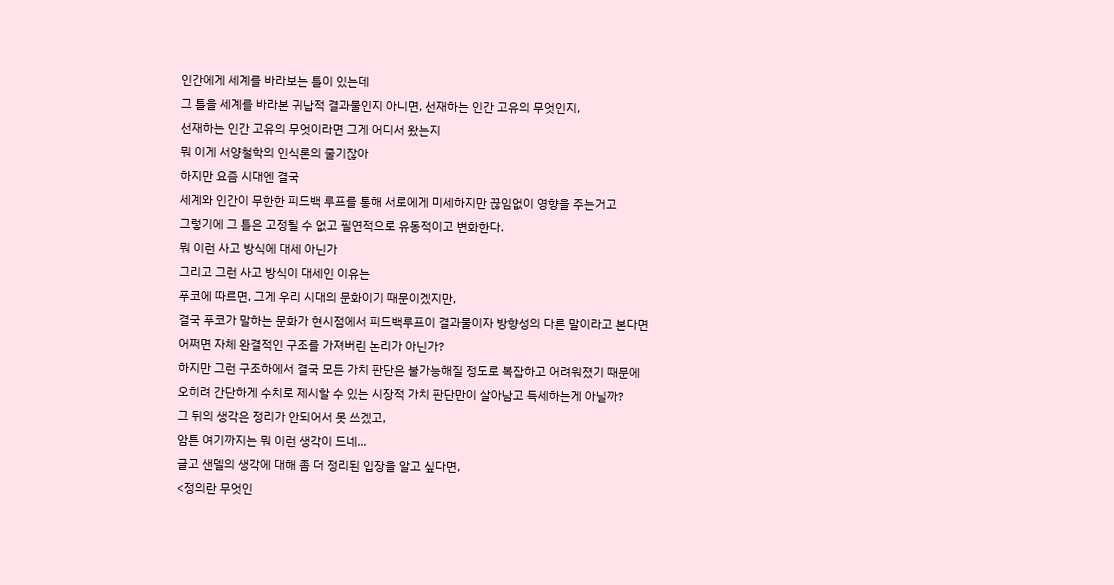인간에게 세계를 바라보는 틀이 있는데
그 틀을 세계를 바라본 귀납적 결과물인지 아니면, 선재하는 인간 고유의 무엇인지,
선재하는 인간 고유의 무엇이라면 그게 어디서 왔는지
뭐 이게 서양철학의 인식론의 줄기잖아
하지만 요즘 시대엔 결국
세계와 인간이 무한한 피드백 루프를 통해 서로에게 미세하지만 끊임없이 영향을 주는거고
그렇기에 그 틀은 고정될 수 없고 필연적으로 유동적이고 변화한다.
뭐 이런 사고 방식에 대세 아닌가
그리고 그런 사고 방식이 대세인 이유는
푸코에 따르면, 그게 우리 시대의 문화이기 때문이겠지만,
결국 푸코가 말하는 문화가 현시점에서 피드백루프이 결과물이자 방향성의 다른 말이라고 본다면
어쩌면 자체 완결적인 구조를 가져버린 논리가 아닌가?
하지만 그런 구조하에서 결국 모든 가치 판단은 불가능해질 정도로 복잡하고 어려워졌기 때문에
오히려 간단하게 수치로 제시할 수 있는 시장적 가치 판단만이 살아남고 득세하는게 아닐까?
그 뒤의 생각은 정리가 안되어서 못 쓰겠고,
암튼 여기까지는 뭐 이런 생각이 드네...
글고 샌델의 생각에 대해 좀 더 정리된 입장을 알고 싶다면,
<정의란 무엇인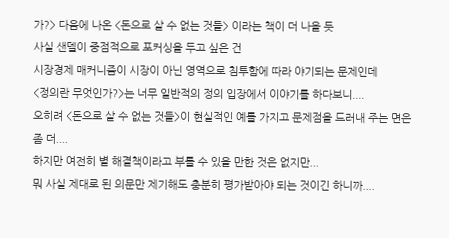가?> 다음에 나온 <돈으로 살 수 없는 것들> 이라는 책이 더 나을 듯
사실 샌델이 중점적으로 포커싱을 두고 싶은 건
시장경제 매커니즘이 시장이 아닌 영역으로 침투함에 따라 야기되는 문제인데
<정의란 무엇인가?>는 너무 일반적의 정의 입장에서 이야기를 하다보니....
오히려 <돈으로 살 수 없는 것들>이 현실적인 예를 가지고 문제점을 드러내 주는 면은 좀 더....
하지만 여전히 별 해결책이라고 부를 수 있을 만한 것은 없지만...
뭐 사실 제대로 된 의문만 제기해도 충분히 평가받아야 되는 것이긴 하니까....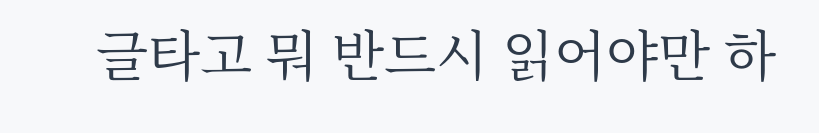글타고 뭐 반드시 읽어야만 하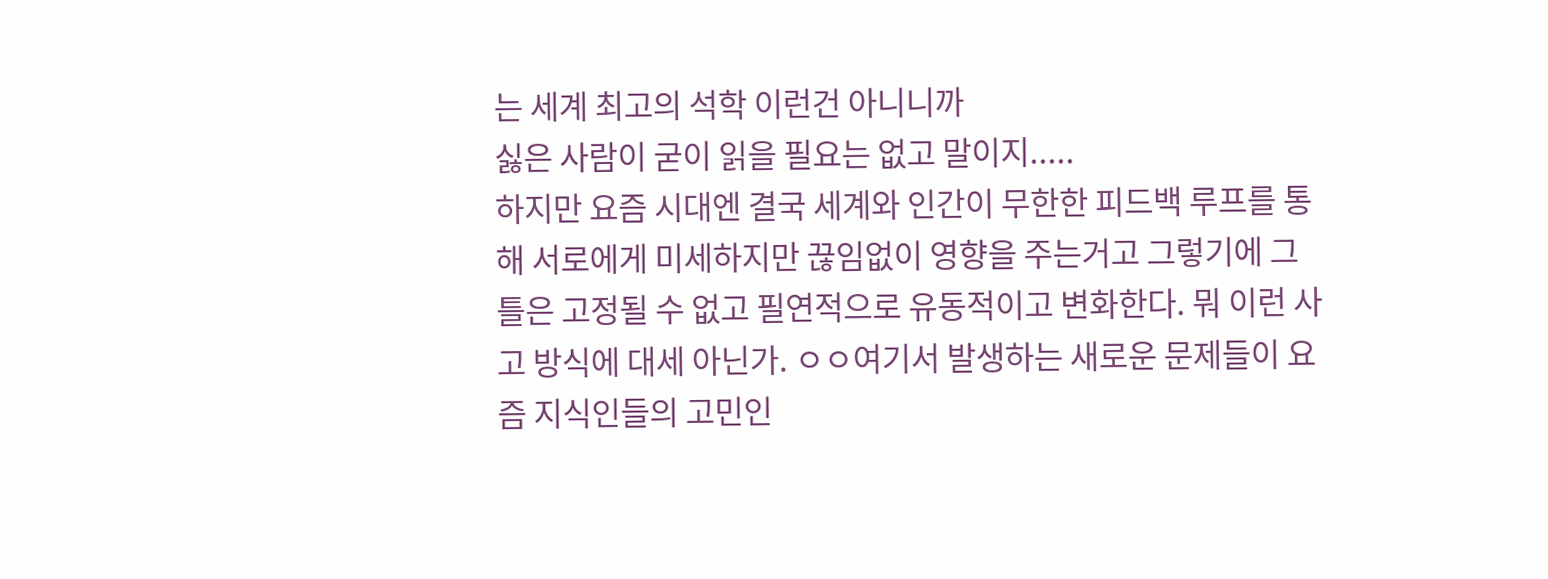는 세계 최고의 석학 이런건 아니니까
싫은 사람이 굳이 읽을 필요는 없고 말이지.....
하지만 요즘 시대엔 결국 세계와 인간이 무한한 피드백 루프를 통해 서로에게 미세하지만 끊임없이 영향을 주는거고 그렇기에 그 틀은 고정될 수 없고 필연적으로 유동적이고 변화한다. 뭐 이런 사고 방식에 대세 아닌가. ㅇㅇ여기서 발생하는 새로운 문제들이 요즘 지식인들의 고민인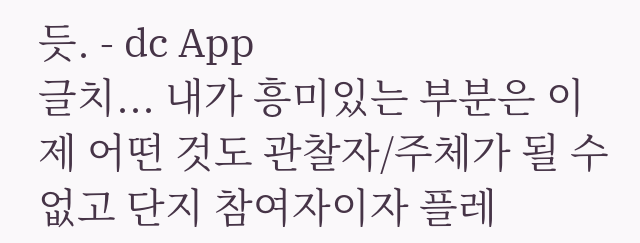듯. - dc App
글치... 내가 흥미있는 부분은 이제 어떤 것도 관찰자/주체가 될 수 없고 단지 참여자이자 플레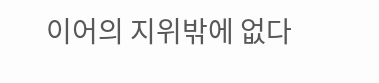이어의 지위밖에 없다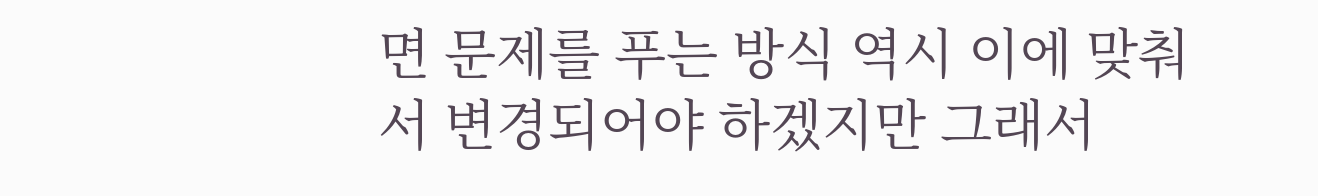면 문제를 푸는 방식 역시 이에 맞춰서 변경되어야 하겠지만 그래서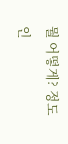뭘 어떻게? 정도 인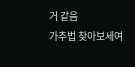거 같음
가추법 찾아보세여